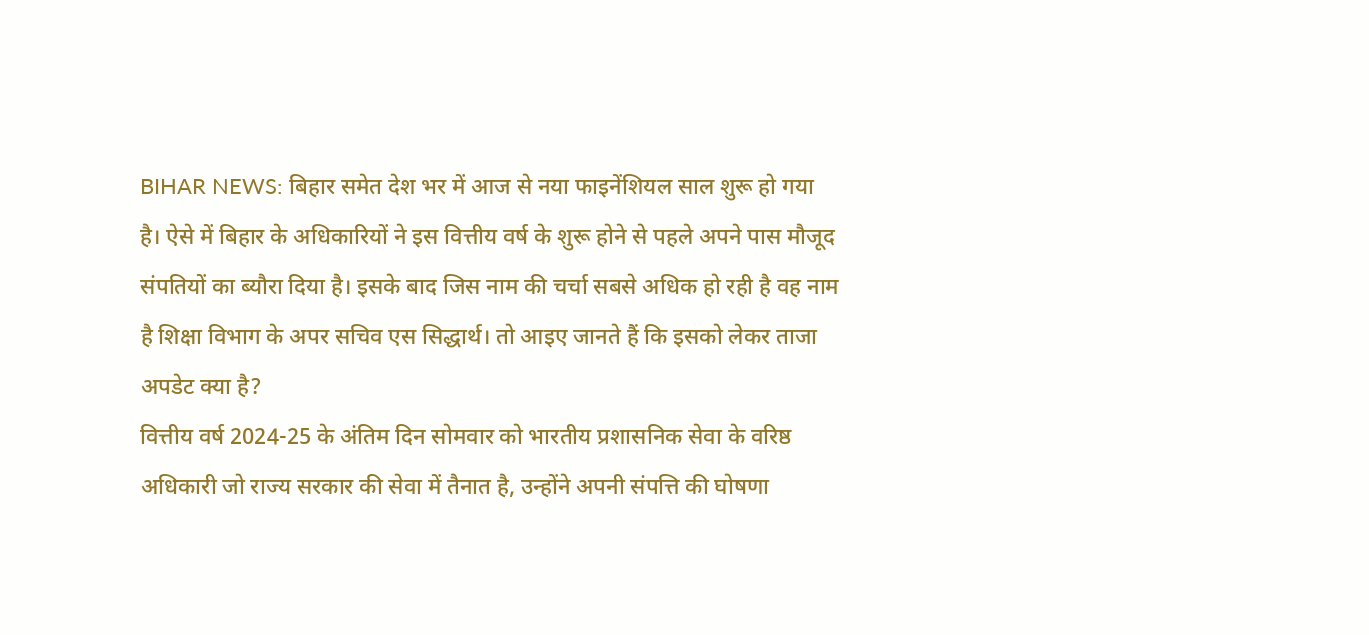BIHAR NEWS: बिहार समेत देश भर में आज से नया फाइनेंशियल साल शुरू हो गया है। ऐसे में बिहार के अधिकारियों ने इस वित्तीय वर्ष के शुरू होने से पहले अपने पास मौजूद संपतियों का ब्यौरा दिया है। इसके बाद जिस नाम की चर्चा सबसे अधिक हो रही है वह नाम है शिक्षा विभाग के अपर सचिव एस सिद्धार्थ। तो आइए जानते हैं कि इसको लेकर ताजा अपडेट क्या है?
वित्तीय वर्ष 2024-25 के अंतिम दिन सोमवार को भारतीय प्रशासनिक सेवा के वरिष्ठ अधिकारी जो राज्य सरकार की सेवा में तैनात है, उन्होंने अपनी संपत्ति की घोषणा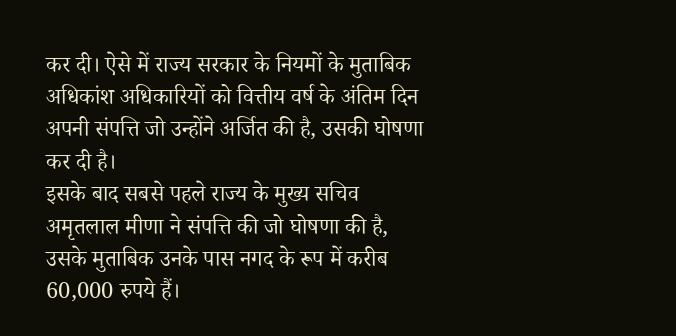कर दी। ऐसे में राज्य सरकार के नियमों के मुताबिक अधिकांश अधिकारियों को वित्तीय वर्ष के अंतिम दिन अपनी संपत्ति जो उन्होंने अर्जित की है, उसकी घोषणा कर दी है।
इसके बाद सबसे पहले राज्य के मुख्य सचिव अमृतलाल मीणा ने संपत्ति की जो घोषणा की है, उसके मुताबिक उनके पास नगद के रूप में करीब 60,000 रुपये हैं।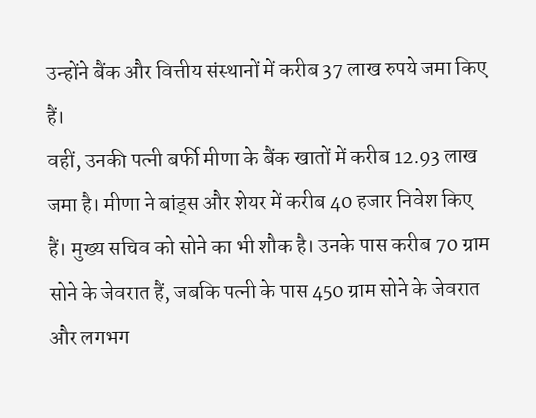उन्होंने बैंक और वित्तीय संस्थानों में करीब 37 लाख रुपये जमा किए हैं।
वहीं, उनकी पत्नी बर्फी मीणा के बैंक खातों में करीब 12.93 लाख जमा है। मीणा ने बांड्स और शेयर में करीब 40 हजार निवेश किए हैं। मुख्य सचिव को सोने का भी शौक है। उनके पास करीब 70 ग्राम सोने के जेवरात हैं, जबकि पत्नी के पास 450 ग्राम सोने के जेवरात और लगभग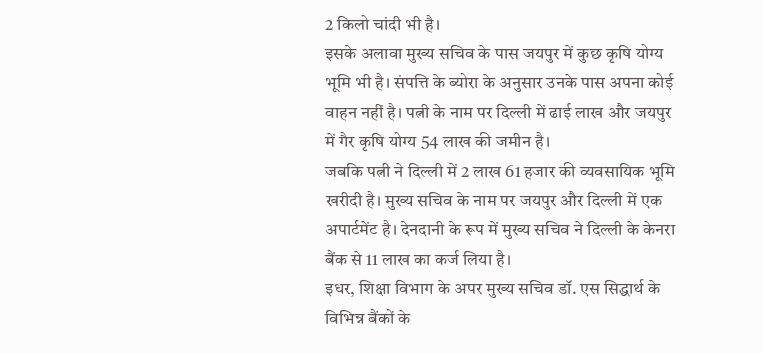2 किलो चांदी भी है।
इसके अलावा मुख्य सचिव के पास जयपुर में कुछ कृषि योग्य भूमि भी है। संपत्ति के ब्योरा के अनुसार उनके पास अपना कोई वाहन नहीं है। पत्नी के नाम पर दिल्ली में ढाई लाख और जयपुर में गैर कृषि योग्य 54 लाख की जमीन है।
जबकि पत्नी ने दिल्ली में 2 लाख 61 हजार की व्यवसायिक भूमि खरीदी है। मुख्य सचिव के नाम पर जयपुर और दिल्ली में एक अपार्टमेंट है। देनदानी के रूप में मुख्य सचिव ने दिल्ली के केनरा बैंक से 11 लाख का कर्ज लिया है।
इधर, शिक्षा विभाग के अपर मुख्य सचिव डॉ. एस सिद्धार्थ के विभिन्न बैंकों के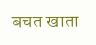बचत खाता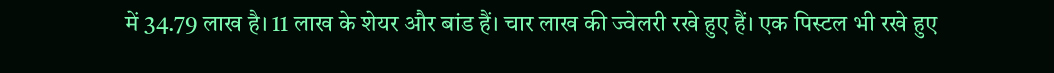में 34.79 लाख है। 11 लाख के शेयर और बांड हैं। चार लाख की ज्वेलरी रखे हुए हैं। एक पिस्टल भी रखे हुए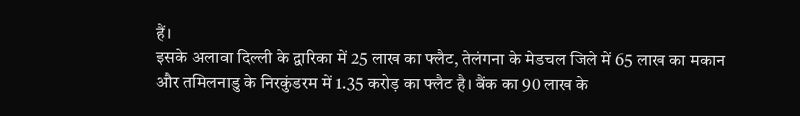हैं।
इसके अलावा दिल्ली के द्वारिका में 25 लाख का फ्लैट, तेलंगना के मेडचल जिले में 65 लाख का मकान और तमिलनाडु के निरकुंडरम में 1.35 करोड़ का फ्लैट है। बैंक का 90 लाख के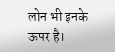लोन भी इनके ऊपर है।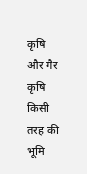कृषि और गैर कृषि किसी तरह की भूमि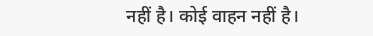नहीं है। कोई वाहन नहीं है।